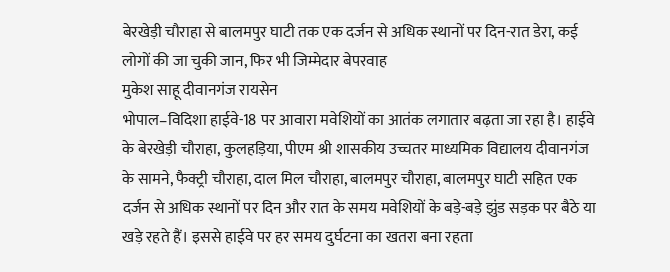बेरखेड़ी चौराहा से बालमपुर घाटी तक एक दर्जन से अधिक स्थानों पर दिन-रात डेरा, कई लोगों की जा चुकी जान, फिर भी जिम्मेदार बेपरवाह
मुकेश साहू दीवानगंज रायसेन
भोपाल–विदिशा हाईवे-18 पर आवारा मवेशियों का आतंक लगातार बढ़ता जा रहा है। हाईवे के बेरखेड़ी चौराहा, कुलहड़िया, पीएम श्री शासकीय उच्चतर माध्यमिक विद्यालय दीवानगंज के सामने, फैक्ट्री चौराहा, दाल मिल चौराहा, बालमपुर चौराहा, बालमपुर घाटी सहित एक दर्जन से अधिक स्थानों पर दिन और रात के समय मवेशियों के बड़े-बड़े झुंड सड़क पर बैठे या खड़े रहते हैं। इससे हाईवे पर हर समय दुर्घटना का खतरा बना रहता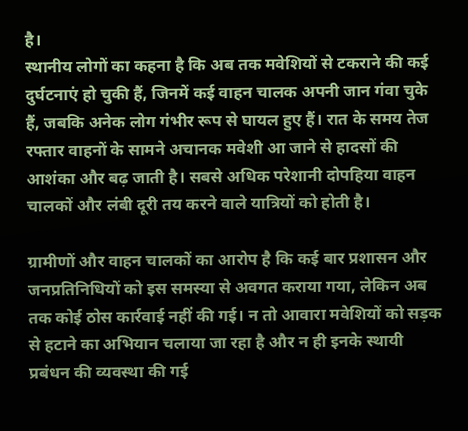है।
स्थानीय लोगों का कहना है कि अब तक मवेशियों से टकराने की कई दुर्घटनाएं हो चुकी हैं, जिनमें कई वाहन चालक अपनी जान गंवा चुके हैं, जबकि अनेक लोग गंभीर रूप से घायल हुए हैं। रात के समय तेज रफ्तार वाहनों के सामने अचानक मवेशी आ जाने से हादसों की आशंका और बढ़ जाती है। सबसे अधिक परेशानी दोपहिया वाहन चालकों और लंबी दूरी तय करने वाले यात्रियों को होती है।

ग्रामीणों और वाहन चालकों का आरोप है कि कई बार प्रशासन और जनप्रतिनिधियों को इस समस्या से अवगत कराया गया, लेकिन अब तक कोई ठोस कार्रवाई नहीं की गई। न तो आवारा मवेशियों को सड़क से हटाने का अभियान चलाया जा रहा है और न ही इनके स्थायी प्रबंधन की व्यवस्था की गई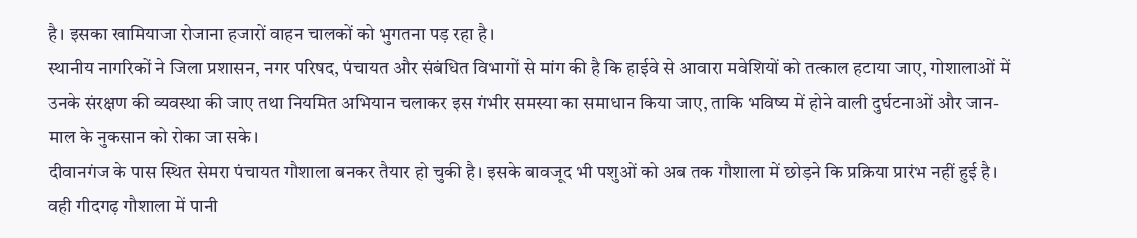है। इसका खामियाजा रोजाना हजारों वाहन चालकों को भुगतना पड़ रहा है।
स्थानीय नागरिकों ने जिला प्रशासन, नगर परिषद, पंचायत और संबंधित विभागों से मांग की है कि हाईवे से आवारा मवेशियों को तत्काल हटाया जाए, गोशालाओं में उनके संरक्षण की व्यवस्था की जाए तथा नियमित अभियान चलाकर इस गंभीर समस्या का समाधान किया जाए, ताकि भविष्य में होने वाली दुर्घटनाओं और जान-माल के नुकसान को रोका जा सके।
दीवानगंज के पास स्थित सेमरा पंचायत गौशाला बनकर तैयार हो चुकी है। इसके बावजूद भी पशुओं को अब तक गौशाला में छोड़ने कि प्रक्रिया प्रारंभ नहीं हुई है। वही गीदगढ़ गौशाला में पानी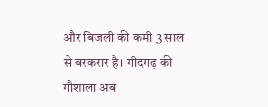और बिजली की कमी 3 साल से बरकरार है। गीदगढ़ की गौशाला अब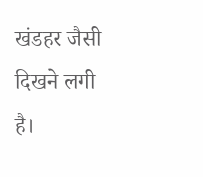खंडहर जैसी दिखने लगी है।